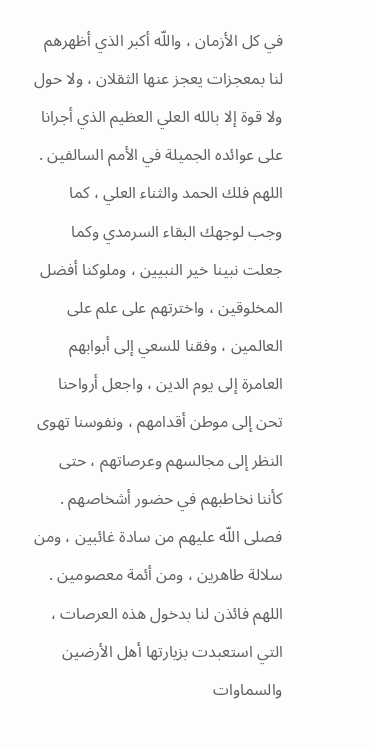في كل الأزمان ، واللّه أكبر الذي أظهرهم لنا بمعجزات يعجز عنها الثقلان ، ولا حول ولا قوة إلا بالله العلي العظيم الذي أجرانا على عوائده الجميلة في الأمم السالفين .
اللهم فلك الحمد والثناء العلي ، كما وجب لوجهك البقاء السرمدي وكما جعلت نبينا خير النبيين ، وملوكنا أفضل المخلوقين ، واخترتهم على علم على العالمين ، وفقنا للسعي إلى أبوابهم العامرة إلى يوم الدين ، واجعل أرواحنا تحن إلى موطن أقدامهم ، ونفوسنا تهوى النظر إلى مجالسهم وعرصاتهم ، حتى كأننا نخاطبهم في حضور أشخاصهم . فصلى اللّه عليهم من سادة غائبين ، ومن سلالة طاهرين ، ومن أئمة معصومين .
اللهم فائذن لنا بدخول هذه العرصات ، التي استعبدت بزيارتها أهل الأرضين والسماوات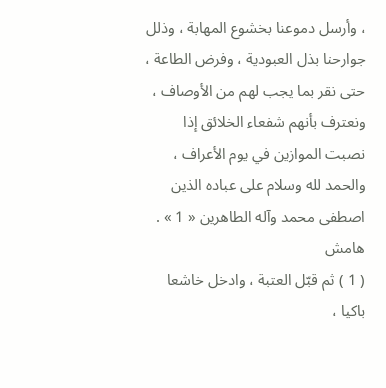، وأرسل دموعنا بخشوع المهابة ، وذلل جوارحنا بذل العبودية ، وفرض الطاعة ، حتى نقر بما يجب لهم من الأوصاف ، ونعترف بأنهم شفعاء الخلائق إذا نصبت الموازين في يوم الأعراف ، والحمد لله وسلام على عباده الذين اصطفى محمد وآله الطاهرين « 1 » .
هامش
( 1 ) ثم قبّل العتبة ، وادخل خاشعا باكيا ،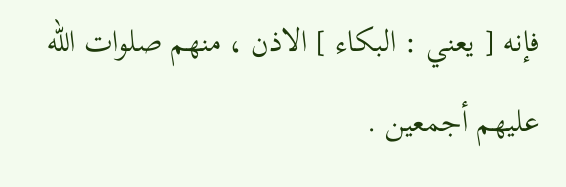فإنه [ يعني : البكاء ] الاذن ، منهم صلوات اللّه عليهم أجمعين .